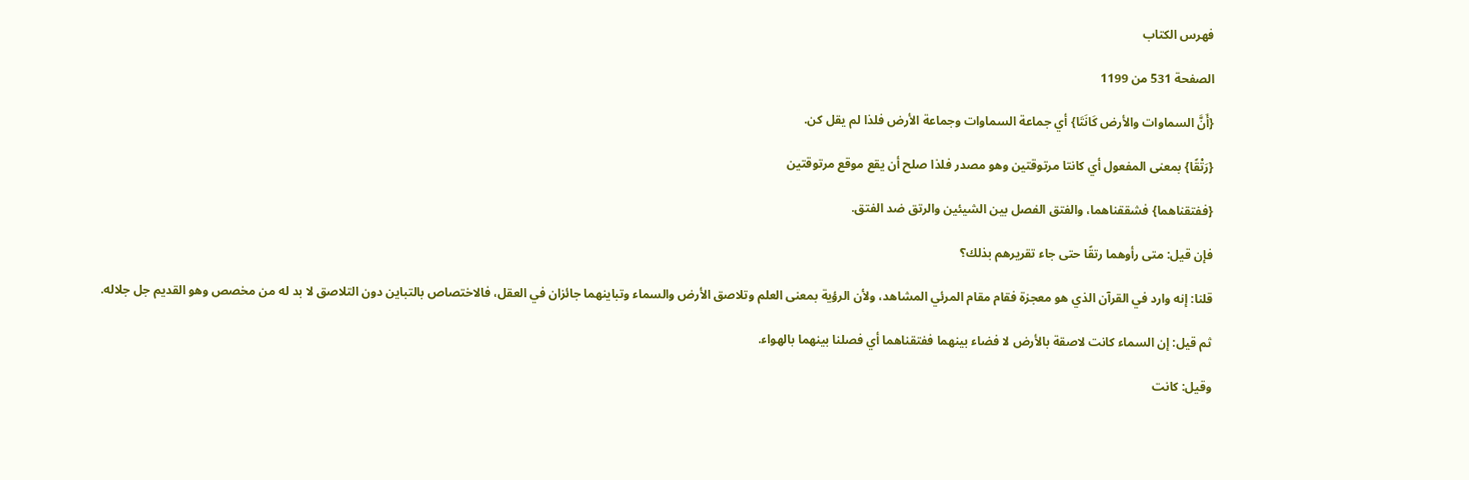فهرس الكتاب

الصفحة 531 من 1199

{أَنَّ السماوات والأرض كَانَتَا} أي جماعة السماوات وجماعة الأرض فلذا لم يقل كن.

{رَتْقًا} بمعنى المفعول أي كانتا مرتوقتين وهو مصدر فلذا صلح أن يقع موقع مرتوقتين

{ففتقناهما} فشققناهما، والفتق الفصل بين الشيئين والرتق ضد الفتق.

فإن قيل: متى رأوهما رتقًا حتى جاء تقريرهم بذلك؟

قلنا: إنه وارد في القرآن الذي هو معجزة فقام مقام المرئي المشاهد، ولأن الرؤية بمعنى العلم وتلاصق الأرض والسماء وتباينهما جائزان في العقل، فالاختصاص بالتباين دون التلاصق لا بد له من مخصص وهو القديم جل جلاله.

ثم قيل: إن السماء كانت لاصقة بالأرض لا فضاء بينهما ففتقناهما أي فصلنا بينهما بالهواء.

وقيل: كانت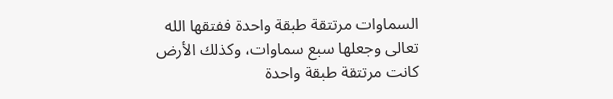السماوات مرتتقة طبقة واحدة ففتقها الله تعالى وجعلها سبع سماوات، وكذلك الأرض كانت مرتتقة طبقة واحدة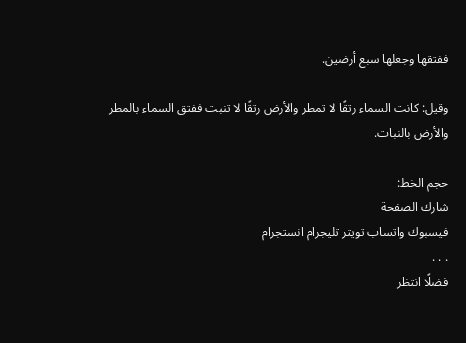ففتقها وجعلها سبع أرضين.

وقيل: كانت السماء رتقًا لا تمطر والأرض رتقًا لا تنبت ففتق السماء بالمطر والأرض بالنبات.

حجم الخط:
شارك الصفحة
فيسبوك واتساب تويتر تليجرام انستجرام
. . .
فضلًا انتظر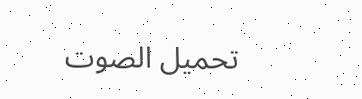تحميل الصوت